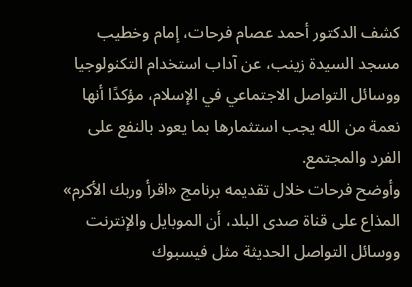كشف الدكتور أحمد عصام فرحات، إمام وخطيب مسجد السيدة زينب، عن آداب استخدام التكنولوجيا ووسائل التواصل الاجتماعي في الإسلام، مؤكدًا أنها نعمة من الله يجب استثمارها بما يعود بالنفع على الفرد والمجتمع.
وأوضح فرحات خلال تقديمه برنامج «اقرأ وربك الأكرم» المذاع على قناة صدى البلد، أن الموبايل والإنترنت ووسائل التواصل الحديثة مثل فيسبوك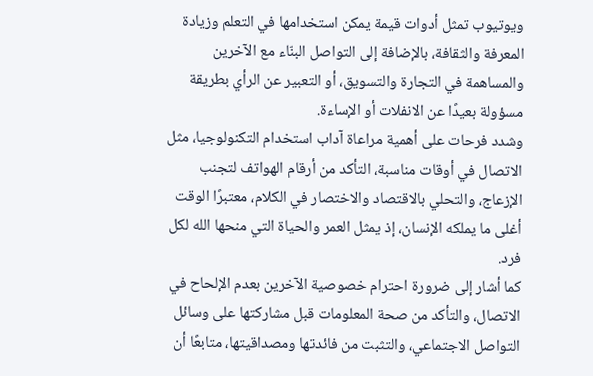ويوتيوب تمثل أدوات قيمة يمكن استخدامها في التعلم وزيادة المعرفة والثقافة، بالإضافة إلى التواصل البنّاء مع الآخرين والمساهمة في التجارة والتسويق، أو التعبير عن الرأي بطريقة مسؤولة بعيدًا عن الانفلات أو الإساءة.
وشدد فرحات على أهمية مراعاة آداب استخدام التكنولوجيا، مثل الاتصال في أوقات مناسبة، التأكد من أرقام الهواتف لتجنب الإزعاج، والتحلي بالاقتصاد والاختصار في الكلام، معتبرًا الوقت أغلى ما يملكه الإنسان، إذ يمثل العمر والحياة التي منحها الله لكل فرد.
كما أشار إلى ضرورة احترام خصوصية الآخرين بعدم الإلحاح في الاتصال، والتأكد من صحة المعلومات قبل مشاركتها على وسائل التواصل الاجتماعي، والتثبت من فائدتها ومصداقيتها، متابعًا أن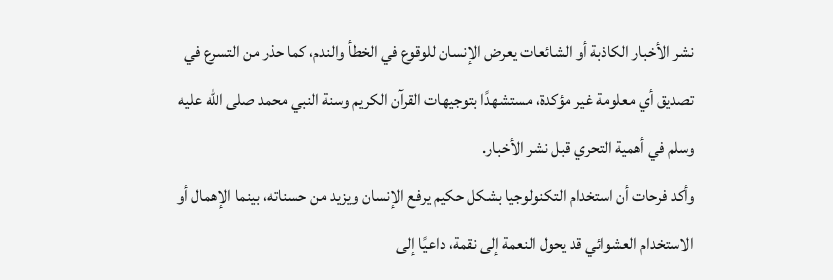نشر الأخبار الكاذبة أو الشائعات يعرض الإنسان للوقوع في الخطأ والندم، كما حذر من التسرع في تصديق أي معلومة غير مؤكدة، مستشهدًا بتوجيهات القرآن الكريم وسنة النبي محمد صلى الله عليه وسلم في أهمية التحري قبل نشر الأخبار.
وأكد فرحات أن استخدام التكنولوجيا بشكل حكيم يرفع الإنسان ويزيد من حسناته، بينما الإهمال أو الاستخدام العشوائي قد يحول النعمة إلى نقمة، داعيًا إلى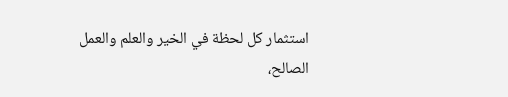استثمار كل لحظة في الخير والعلم والعمل الصالح،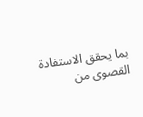بما يحقق الاستفادة القصوى من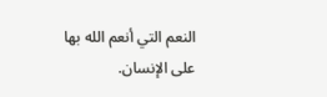النعم التي أنعم الله بها على الإنسان.